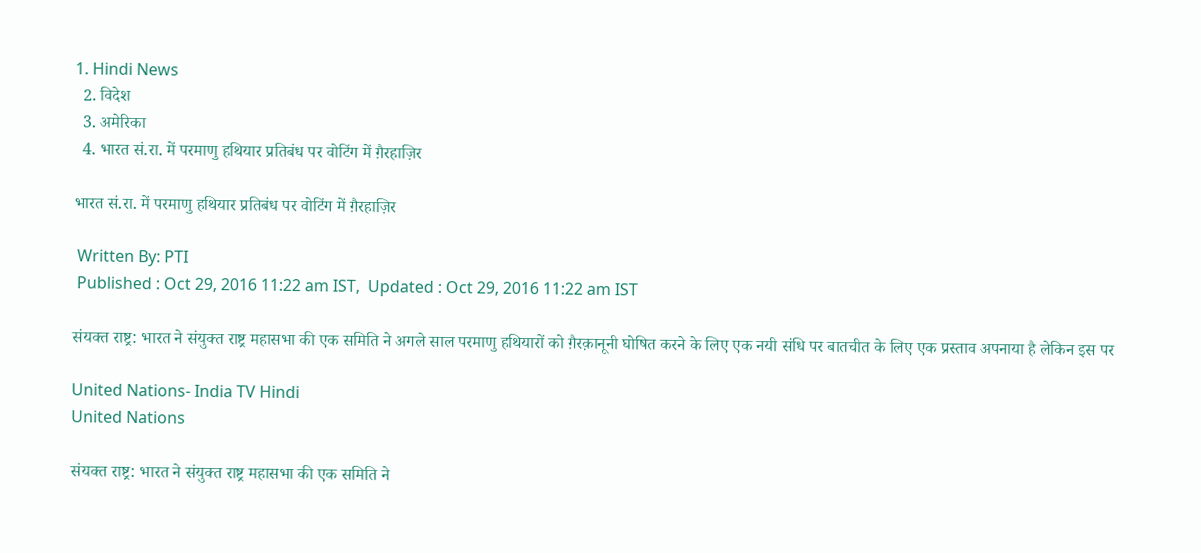1. Hindi News
  2. विदेश
  3. अमेरिका
  4. भारत सं.रा. में परमाणु हथियार प्रतिबंध पर वोटिंग में ग़ैरहाज़िर

भारत सं.रा. में परमाणु हथियार प्रतिबंध पर वोटिंग में ग़ैरहाज़िर

 Written By: PTI
 Published : Oct 29, 2016 11:22 am IST,  Updated : Oct 29, 2016 11:22 am IST

संयक्त राष्ट्र: भारत ने संयुक्त राष्ट्र महासभा की एक समिति ने अगले साल परमाणु हथियारों को ग़ैरक़ानूनी घोषित करने के लिए एक नयी संधि पर बातचीत के लिए एक प्रस्ताव अपनाया है लेकिन इस पर

United Nations- India TV Hindi
United Nations

संयक्त राष्ट्र: भारत ने संयुक्त राष्ट्र महासभा की एक समिति ने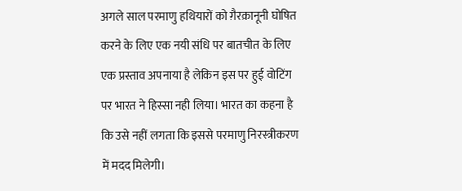अगले साल परमाणु हथियारों को ग़ैरक़ानूनी घोषित करने के लिए एक नयी संधि पर बातचीत के लिए एक प्रस्ताव अपनाया है लेकिन इस पर हुई वोटिंग पर भारत ने हिस्सा नही लिया। भारत का कहना है कि उसे नहीं लगता कि इससे परमाणु निरस्त्रीकरण में मदद मिलेगी।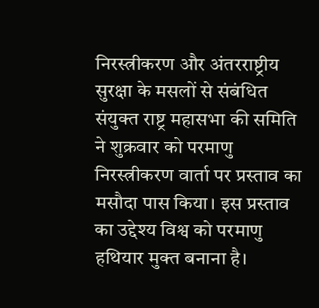निरस्त्रीकरण और अंतरराष्ट्रीय सुरक्षा के मसलों से संबंधित संयुक्त राष्ट्र महासभा की समिति ने शुक्रवार को परमाणु निरस्त्रीकरण वार्ता पर प्रस्ताव का मसौदा पास किया। इस प्रस्ताव का उद्देश्य विश्व को परमाणु हथियार मुक्त बनाना है।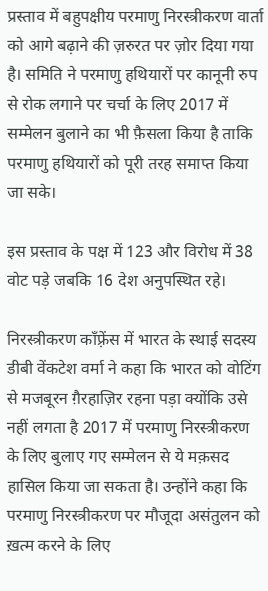प्रस्ताव में बहुपक्षीय परमाणु निरस्त्रीकरण वार्ता को आगे बढ़ाने की ज़रुरत पर ज़ोर दिया गया है। समिति ने परमाणु हथियारों पर कानूनी रुप से रोक लगाने पर चर्चा के लिए 2017 में सम्मेलन बुलाने का भी फ़ैसला किया है ताकि परमाणु हथियारों को पूरी तरह समाप्त किया जा सके।

इस प्रस्ताव के पक्ष में 123 और विरोध में 38 वोट पड़े जबकि 16 देश अनुपस्थित रहे।

निरस्त्रीकरण कॉंफ़्रेंस में भारत के स्थाई सदस्य डीबी वेंकटेश वर्मा ने कहा कि भारत को वोटिंग से मजबूरन ग़ैरहाज़िर रहना पड़ा क्योंकि उसे नहीं लगता है 2017 में परमाणु निरस्त्रीकरण के लिए बुलाए गए सम्मेलन से ये मक़सद हासिल किया जा सकता है। उन्होंने कहा कि परमाणु निरस्त्रीकरण पर मौजूदा असंतुलन को ख़त्म करने के लिए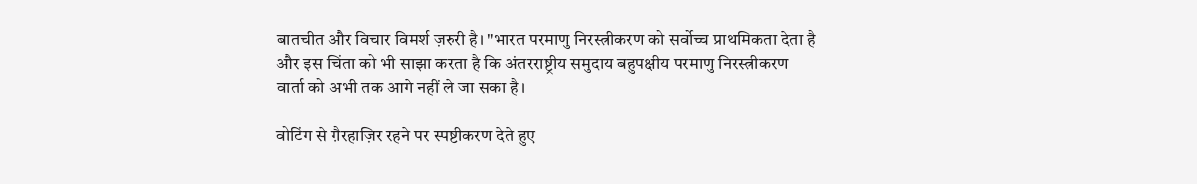बातचीत और विचार विमर्श ज़रुरी है। "भारत परमाणु निरस्त्रीकरण को सर्वोच्च प्राथमिकता देता है और इस चिंता को भी साझा करता है कि अंतरराष्ट्रीय समुदाय बहुपक्षीय परमाणु निरस्त्रीकरण वार्ता को अभी तक आगे नहीं ले जा सका है।

वोटिंग से ग़ैरहाज़िर रहने पर स्पष्टीकरण देते हुए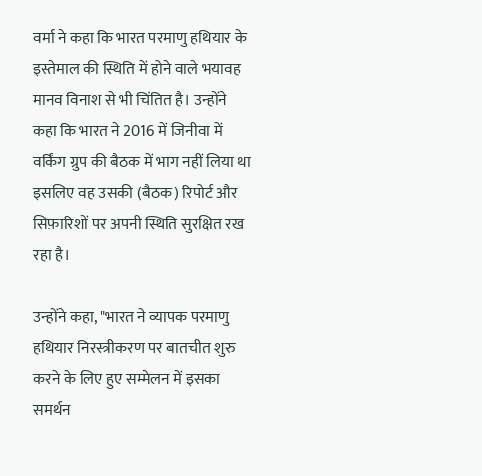वर्मा ने कहा कि भारत परमाणु हथियार के इस्तेमाल की स्थिति में होने वाले भयावह मानव विनाश से भी चिंतित है। उन्होंने कहा कि भारत ने 2016 में जिनीवा में वर्किंग ग्रुप की बैठक में भाग नहीं लिया था इसलिए वह उसकी (बैठक) रिपोर्ट और सिफ़ारिशों पर अपनी स्थिति सुरक्षित रख रहा है।

उन्होंने कहा, "भारत ने व्यापक परमाणु हथियार निरस्त्रीकरण पर बातचीत शुरु करने के लिए हुए सम्मेलन में इसका समर्थन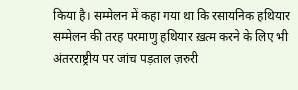किया है। सम्मेलन में कहा गया था कि रसायनिक हथियार सम्मेलन की तरह परमाणु हथियार ख़त्म करने के लिए भी अंतरराष्ट्रीय पर जांच पड़ताल ज़रुरी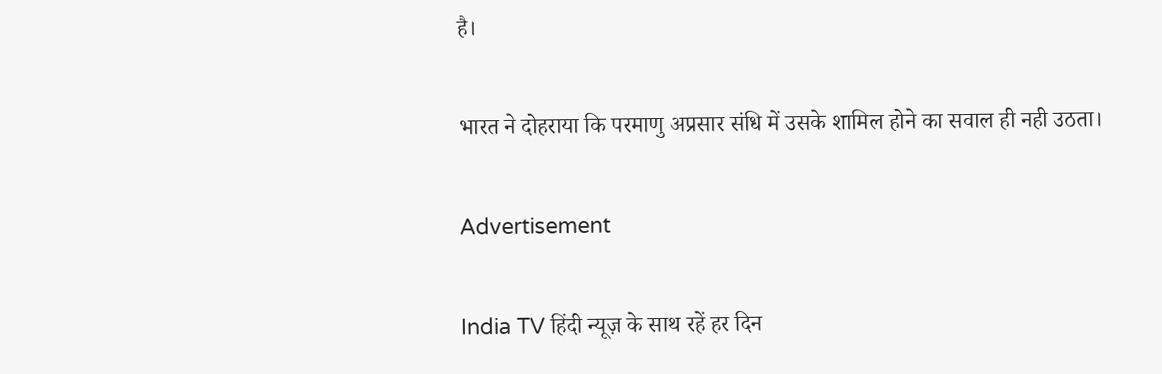है।

भारत ने दोहराया कि परमाणु अप्रसार संधि में उसके शामिल होने का सवाल ही नही उठता।

Advertisement

India TV हिंदी न्यूज़ के साथ रहें हर दिन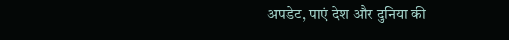अपडेट, पाएं देश और दुनिया की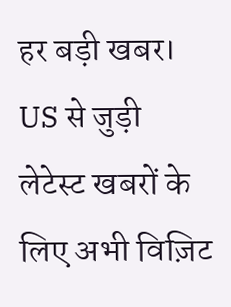हर बड़ी खबर। US से जुड़ी लेटेस्ट खबरों के लिए अभी विज़िट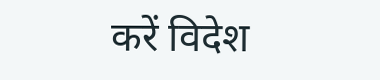करें विदेश